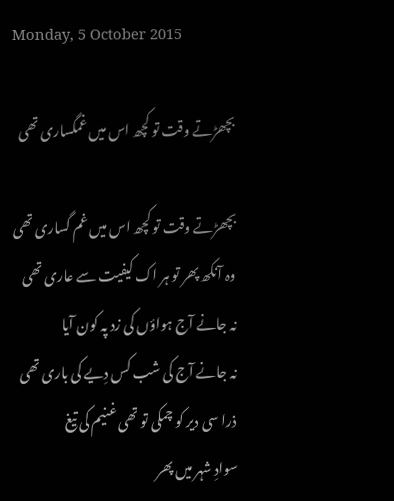Monday, 5 October 2015

بچھڑتے وقت تو کچھ اس میں غمگساری تھی

بچھڑتے وقت تو کچھ اس میں غم گساری تھی
وہ آنکھ پھر تو ہر اک کیفیت سے عاری تھی
نہ جانے آج ہواؤں کی زد پہ کون آیا
نہ جانے آج کی شب کس دِیے کی باری تھی
ذرا سی دیر کو چمکی تو تھی غنیم کی تیغ
سوادِ شہر میں پھر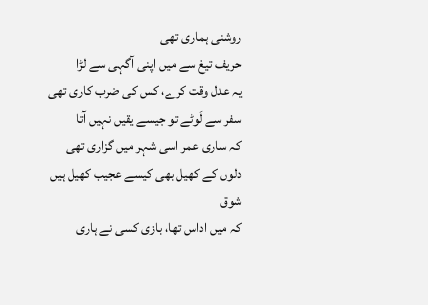روشنی ہماری تھی
حریف تیغ سے میں اپنی آگہی سے لڑا
یہ عدل وقت کرے، کس کی ضرب کاری تھی
سفر سے لَوٹے تو جیسے یقیں نہیں آتا
کہ ساری عمر اسی شہر میں گزاری تھی
دلوں کے کھیل بھی کیسے عجیب کھیل ہیں شوق
کہ میں اداس تھا، بازی کسی نے ہاری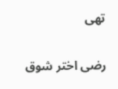تھی

رضی اختر شوق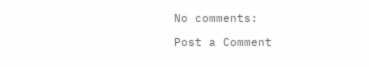No comments:

Post a Comment